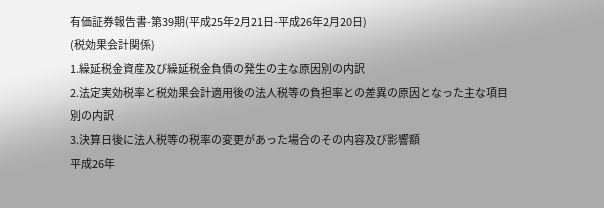有価証券報告書-第39期(平成25年2月21日-平成26年2月20日)
(税効果会計関係)
1.繰延税金資産及び繰延税金負債の発生の主な原因別の内訳
2.法定実効税率と税効果会計適用後の法人税等の負担率との差異の原因となった主な項目別の内訳
3.決算日後に法人税等の税率の変更があった場合のその内容及び影響額
平成26年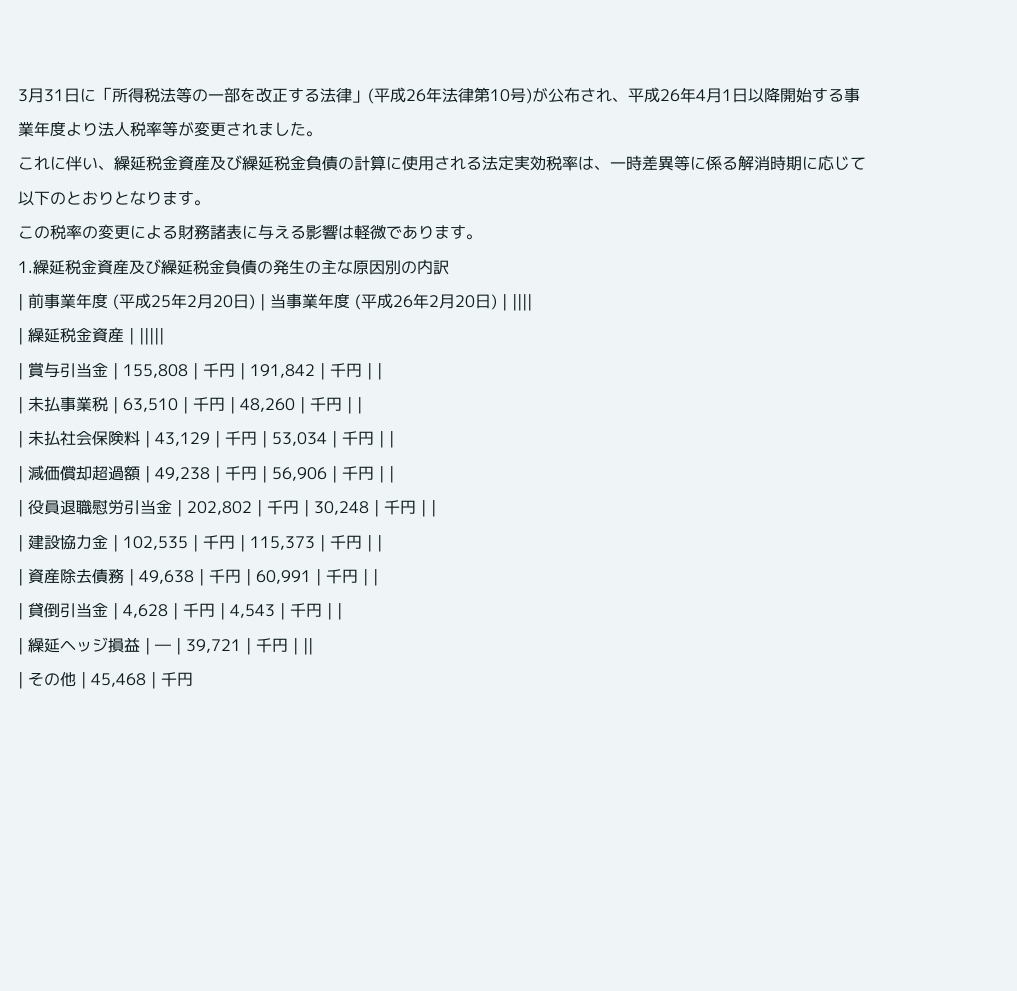3月31日に「所得税法等の一部を改正する法律」(平成26年法律第10号)が公布され、平成26年4月1日以降開始する事業年度より法人税率等が変更されました。
これに伴い、繰延税金資産及び繰延税金負債の計算に使用される法定実効税率は、一時差異等に係る解消時期に応じて以下のとおりとなります。
この税率の変更による財務諸表に与える影響は軽微であります。
1.繰延税金資産及び繰延税金負債の発生の主な原因別の内訳
| 前事業年度 (平成25年2月20日) | 当事業年度 (平成26年2月20日) | ||||
| 繰延税金資産 | |||||
| 賞与引当金 | 155,808 | 千円 | 191,842 | 千円 | |
| 未払事業税 | 63,510 | 千円 | 48,260 | 千円 | |
| 未払社会保険料 | 43,129 | 千円 | 53,034 | 千円 | |
| 減価償却超過額 | 49,238 | 千円 | 56,906 | 千円 | |
| 役員退職慰労引当金 | 202,802 | 千円 | 30,248 | 千円 | |
| 建設協力金 | 102,535 | 千円 | 115,373 | 千円 | |
| 資産除去債務 | 49,638 | 千円 | 60,991 | 千円 | |
| 貸倒引当金 | 4,628 | 千円 | 4,543 | 千円 | |
| 繰延ヘッジ損益 | ― | 39,721 | 千円 | ||
| その他 | 45,468 | 千円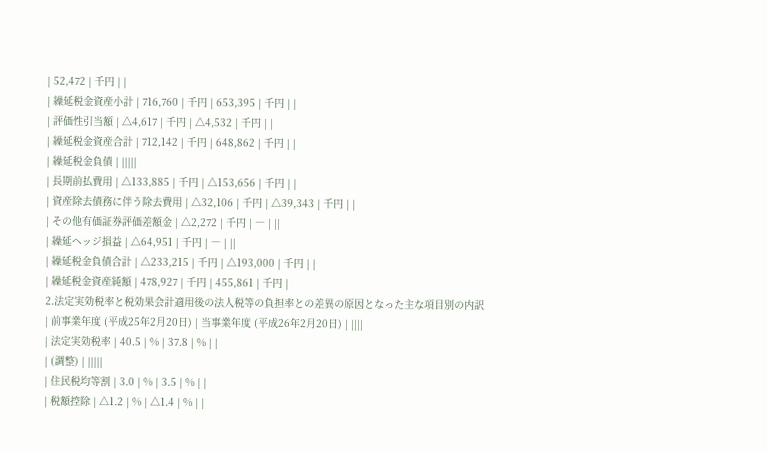| 52,472 | 千円 | |
| 繰延税金資産小計 | 716,760 | 千円 | 653,395 | 千円 | |
| 評価性引当額 | △4,617 | 千円 | △4,532 | 千円 | |
| 繰延税金資産合計 | 712,142 | 千円 | 648,862 | 千円 | |
| 繰延税金負債 | |||||
| 長期前払費用 | △133,885 | 千円 | △153,656 | 千円 | |
| 資産除去債務に伴う除去費用 | △32,106 | 千円 | △39,343 | 千円 | |
| その他有価証券評価差額金 | △2,272 | 千円 | ― | ||
| 繰延ヘッジ損益 | △64,951 | 千円 | ― | ||
| 繰延税金負債合計 | △233,215 | 千円 | △193,000 | 千円 | |
| 繰延税金資産純額 | 478,927 | 千円 | 455,861 | 千円 |
2.法定実効税率と税効果会計適用後の法人税等の負担率との差異の原因となった主な項目別の内訳
| 前事業年度 (平成25年2月20日) | 当事業年度 (平成26年2月20日) | ||||
| 法定実効税率 | 40.5 | % | 37.8 | % | |
| (調整) | |||||
| 住民税均等割 | 3.0 | % | 3.5 | % | |
| 税額控除 | △1.2 | % | △1.4 | % | |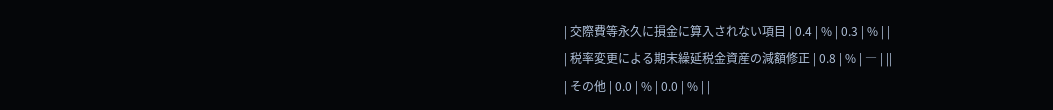| 交際費等永久に損金に算入されない項目 | 0.4 | % | 0.3 | % | |
| 税率変更による期末繰延税金資産の減額修正 | 0.8 | % | ― | ||
| その他 | 0.0 | % | 0.0 | % | |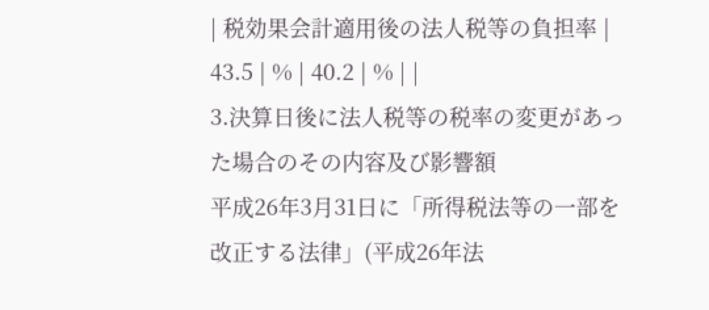| 税効果会計適用後の法人税等の負担率 | 43.5 | % | 40.2 | % | |
3.決算日後に法人税等の税率の変更があった場合のその内容及び影響額
平成26年3月31日に「所得税法等の一部を改正する法律」(平成26年法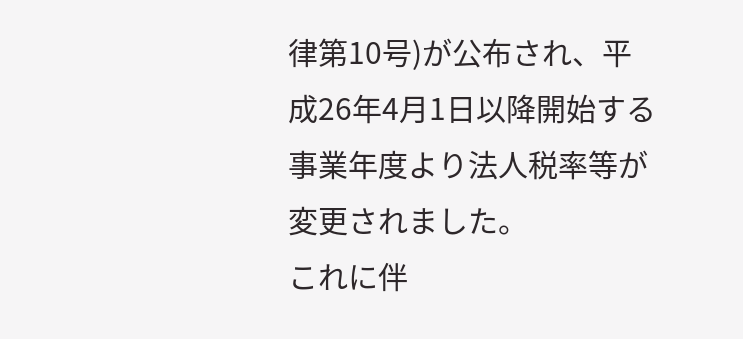律第10号)が公布され、平成26年4月1日以降開始する事業年度より法人税率等が変更されました。
これに伴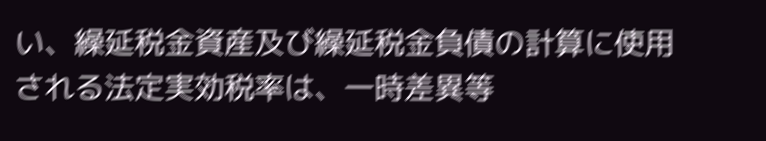い、繰延税金資産及び繰延税金負債の計算に使用される法定実効税率は、一時差異等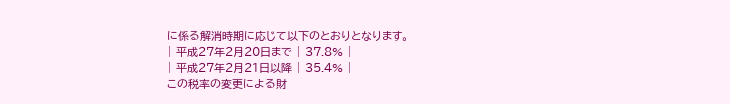に係る解消時期に応じて以下のとおりとなります。
| 平成27年2月20日まで | 37.8% |
| 平成27年2月21日以降 | 35.4% |
この税率の変更による財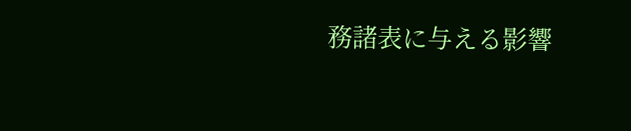務諸表に与える影響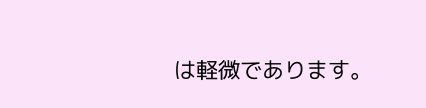は軽微であります。